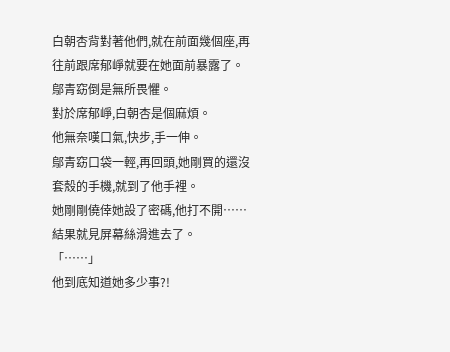白朝杏背對著他們,就在前面幾個座,再往前跟席郁崢就要在她面前暴露了。
鄔青窈倒是無所畏懼。
對於席郁崢,白朝杏是個麻煩。
他無奈嘆口氣,快步,手一伸。
鄔青窈口袋一輕,再回頭,她剛買的還沒套殼的手機,就到了他手裡。
她剛剛僥倖她設了密碼,他打不開……
結果就見屏幕絲滑進去了。
「……」
他到底知道她多少事?!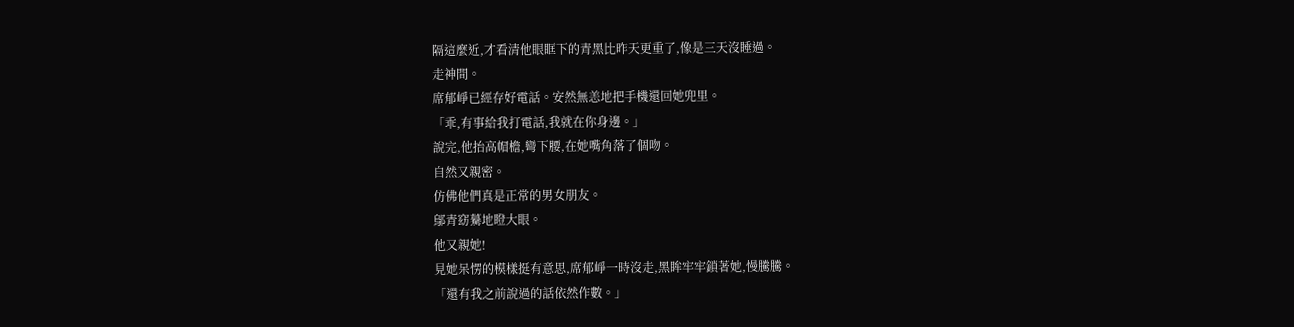隔這麼近,才看清他眼眶下的青黑比昨天更重了,像是三天沒睡過。
走神間。
席郁崢已經存好電話。安然無恙地把手機還回她兜里。
「乖,有事給我打電話,我就在你身邊。」
說完,他抬高帽檐,彎下腰,在她嘴角落了個吻。
自然又親密。
仿佛他們真是正常的男女朋友。
鄔青窈驀地瞪大眼。
他又親她!
見她呆愣的模樣挺有意思,席郁崢一時沒走,黑眸牢牢鎖著她,慢騰騰。
「還有我之前說過的話依然作數。」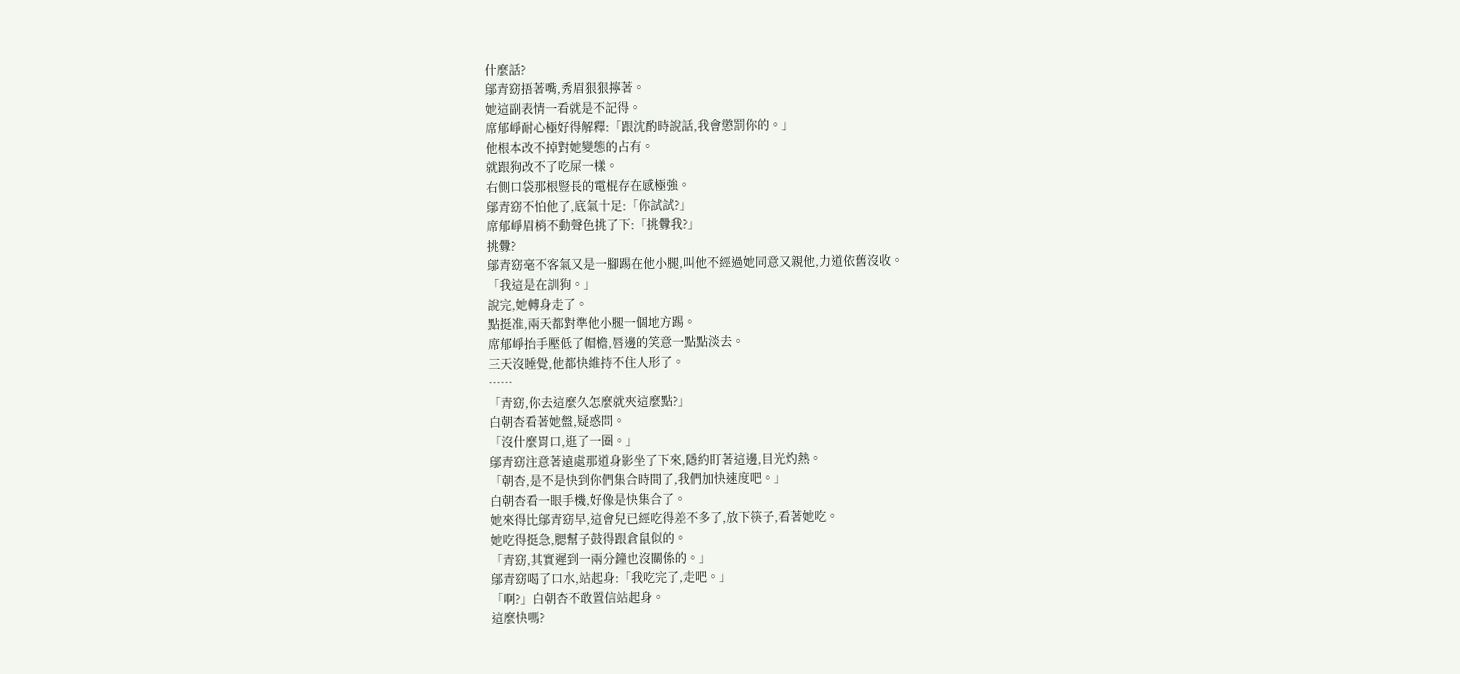什麼話?
鄔青窈捂著嘴,秀眉狠狠擰著。
她這副表情一看就是不記得。
席郁崢耐心極好得解釋:「跟沈酌時說話,我會懲罰你的。」
他根本改不掉對她變態的占有。
就跟狗改不了吃屎一樣。
右側口袋那根豎長的電棍存在感極強。
鄔青窈不怕他了,底氣十足:「你試試?」
席郁崢眉梢不動聲色挑了下:「挑釁我?」
挑釁?
鄔青窈毫不客氣又是一腳踢在他小腿,叫他不經過她同意又親他,力道依舊沒收。
「我這是在訓狗。」
說完,她轉身走了。
點挺准,兩天都對準他小腿一個地方踢。
席郁崢抬手壓低了帽檐,唇邊的笑意一點點淡去。
三天沒睡覺,他都快維持不住人形了。
……
「青窈,你去這麼久怎麼就夾這麼點?」
白朝杏看著她盤,疑惑問。
「沒什麼胃口,逛了一圈。」
鄔青窈注意著遠處那道身影坐了下來,隱約盯著這邊,目光灼熱。
「朝杏,是不是快到你們集合時間了,我們加快速度吧。」
白朝杏看一眼手機,好像是快集合了。
她來得比鄔青窈早,這會兒已經吃得差不多了,放下筷子,看著她吃。
她吃得挺急,腮幫子鼓得跟倉鼠似的。
「青窈,其實遲到一兩分鐘也沒關係的。」
鄔青窈喝了口水,站起身:「我吃完了,走吧。」
「啊?」白朝杏不敢置信站起身。
這麼快嗎?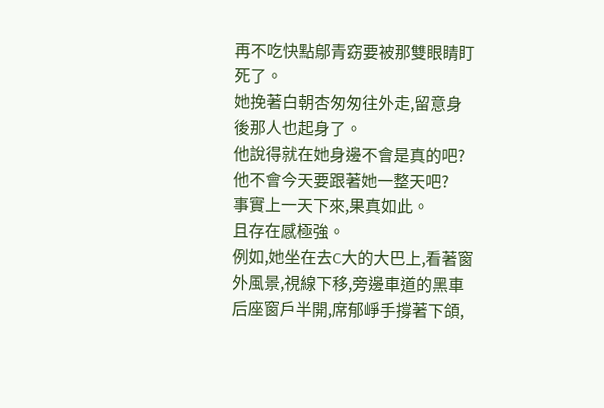再不吃快點鄔青窈要被那雙眼睛盯死了。
她挽著白朝杏匆匆往外走,留意身後那人也起身了。
他說得就在她身邊不會是真的吧?
他不會今天要跟著她一整天吧?
事實上一天下來,果真如此。
且存在感極強。
例如,她坐在去C大的大巴上,看著窗外風景,視線下移,旁邊車道的黑車后座窗戶半開,席郁崢手撐著下頜,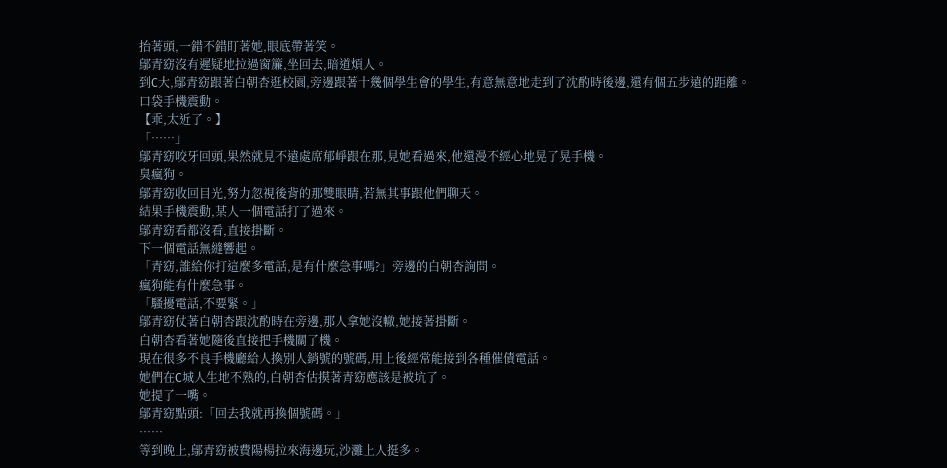抬著頭,一錯不錯盯著她,眼底帶著笑。
鄔青窈沒有遲疑地拉過窗簾,坐回去,暗道煩人。
到C大,鄔青窈跟著白朝杏逛校園,旁邊跟著十幾個學生會的學生,有意無意地走到了沈酌時後邊,還有個五步遠的距離。
口袋手機震動。
【乖,太近了。】
「……」
鄔青窈咬牙回頭,果然就見不遠處席郁崢跟在那,見她看過來,他還漫不經心地晃了晃手機。
臭瘋狗。
鄔青窈收回目光,努力忽視後背的那雙眼睛,若無其事跟他們聊天。
結果手機震動,某人一個電話打了過來。
鄔青窈看都沒看,直接掛斷。
下一個電話無縫響起。
「青窈,誰給你打這麼多電話,是有什麼急事嗎?」旁邊的白朝杏詢問。
瘋狗能有什麼急事。
「騷擾電話,不要緊。」
鄔青窈仗著白朝杏跟沈酌時在旁邊,那人拿她沒轍,她接著掛斷。
白朝杏看著她隨後直接把手機關了機。
現在很多不良手機廳給人換別人銷號的號碼,用上後經常能接到各種催債電話。
她們在C城人生地不熟的,白朝杏估摸著青窈應該是被坑了。
她提了一嘴。
鄔青窈點頭:「回去我就再換個號碼。」
……
等到晚上,鄔青窈被費陽楊拉來海邊玩,沙灘上人挺多。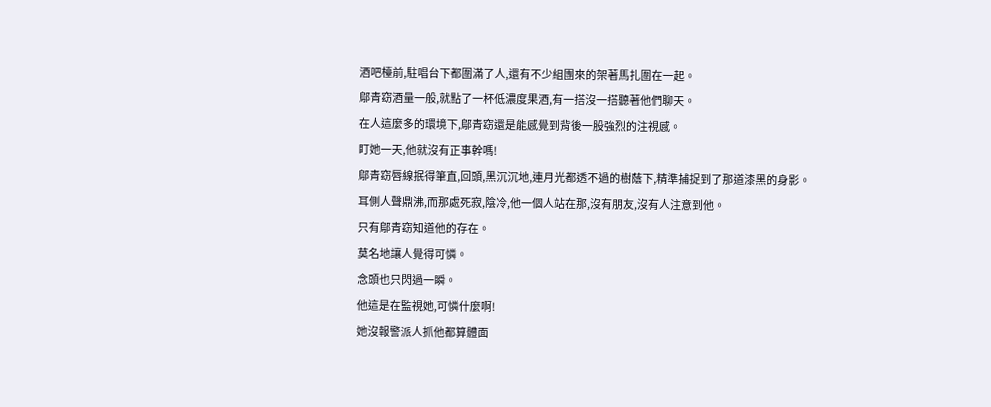酒吧檯前,駐唱台下都圍滿了人,還有不少組團來的架著馬扎圍在一起。
鄔青窈酒量一般,就點了一杯低濃度果酒,有一搭沒一搭聽著他們聊天。
在人這麼多的環境下,鄔青窈還是能感覺到背後一股強烈的注視感。
盯她一天,他就沒有正事幹嗎!
鄔青窈唇線抿得筆直,回頭,黑沉沉地,連月光都透不過的樹蔭下,精準捕捉到了那道漆黑的身影。
耳側人聲鼎沸,而那處死寂,陰冷,他一個人站在那,沒有朋友,沒有人注意到他。
只有鄔青窈知道他的存在。
莫名地讓人覺得可憐。
念頭也只閃過一瞬。
他這是在監視她,可憐什麼啊!
她沒報警派人抓他都算體面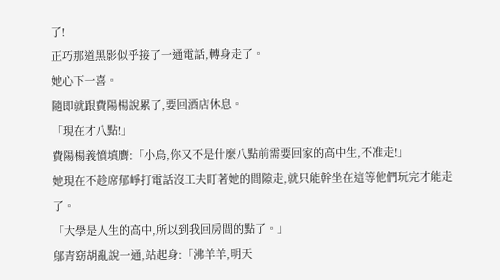了!
正巧那道黑影似乎接了一通電話,轉身走了。
她心下一喜。
隨即就跟費陽楊說累了,要回酒店休息。
「現在才八點!」
費陽楊義憤填膺:「小鳥,你又不是什麼八點前需要回家的高中生,不准走!」
她現在不趁席郁崢打電話沒工夫盯著她的間隙走,就只能幹坐在這等他們玩完才能走了。
「大學是人生的高中,所以到我回房間的點了。」
鄔青窈胡亂說一通,站起身:「沸羊羊,明天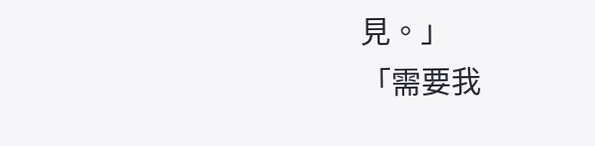見。」
「需要我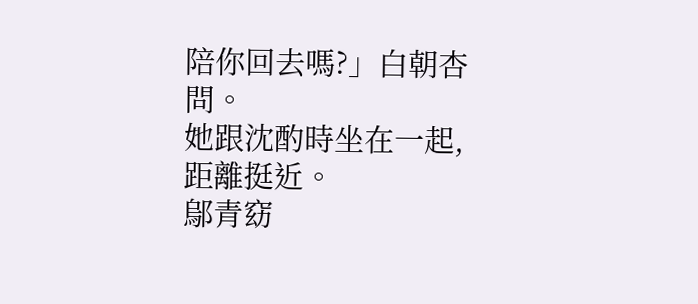陪你回去嗎?」白朝杏問。
她跟沈酌時坐在一起,距離挺近。
鄔青窈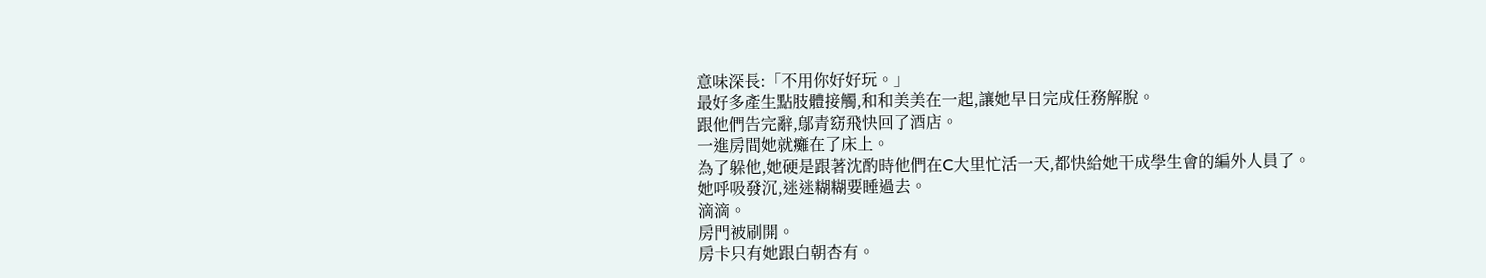意味深長:「不用你好好玩。」
最好多產生點肢體接觸,和和美美在一起,讓她早日完成任務解脫。
跟他們告完辭,鄔青窈飛快回了酒店。
一進房間她就癱在了床上。
為了躲他,她硬是跟著沈酌時他們在C大里忙活一天,都快給她干成學生會的編外人員了。
她呼吸發沉,迷迷糊糊要睡過去。
滴滴。
房門被刷開。
房卡只有她跟白朝杏有。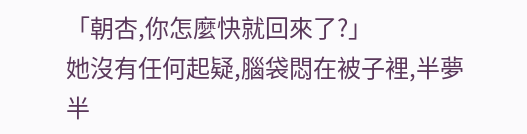「朝杏,你怎麼快就回來了?」
她沒有任何起疑,腦袋悶在被子裡,半夢半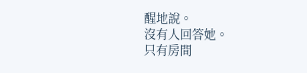醒地說。
沒有人回答她。
只有房間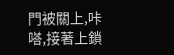門被關上,咔嗒,接著上鎖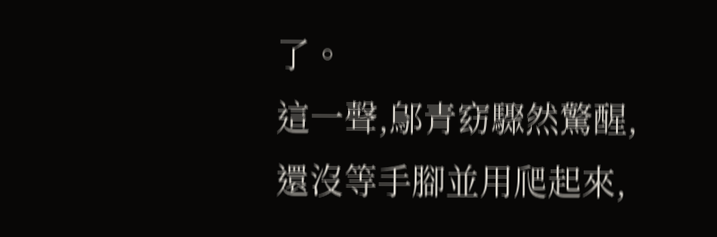了。
這一聲,鄔青窈驟然驚醒,還沒等手腳並用爬起來,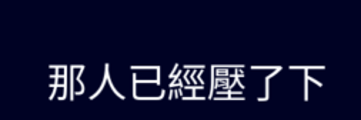那人已經壓了下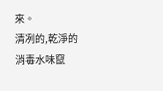來。
清冽的,乾淨的消毒水味竄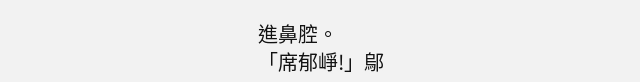進鼻腔。
「席郁崢!」鄔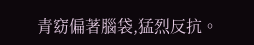青窈偏著腦袋,猛烈反抗。